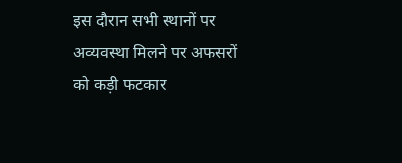इस दौरान सभी स्थानों पर अव्यवस्था मिलने पर अफसरों को कड़ी फटकार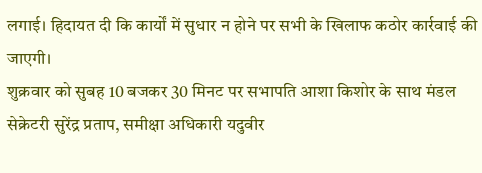लगाई। हिदायत दी कि कार्यों में सुधार न होने पर सभी के खिलाफ कठोर कार्रवाई की जाएगी।
शुक्रवार को सुबह 10 बजकर 30 मिनट पर सभापति आशा किशोर के साथ मंडल सेक्रेटरी सुरेंद्र प्रताप, समीक्षा अधिकारी यदुवीर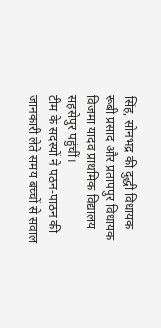सिंह, सोनभद्र की दुद्धी विधायक रूबी प्रसाद और प्रतापपुर विधायक विजमा यादव प्राथमिक विद्यालय सहसेपुर पहुंचीं।
टीम के सदस्यों ने पठन-पाठन की जानकारी लेते समय बच्चों से सवाल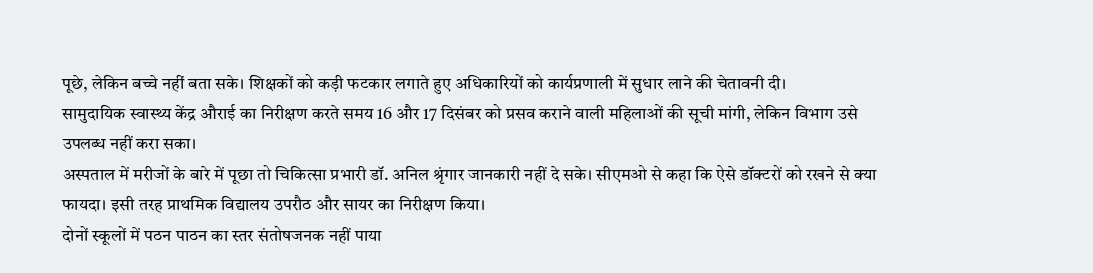पूछे, लेकिन बच्चे नहीं बता सके। शिक्षकों को कड़ी फटकार लगाते हुए अधिकारियों को कार्यप्रणाली में सुधार लाने की चेतावनी दी।
सामुदायिक स्वास्थ्य केंद्र औराई का निरीक्षण करते समय 16 और 17 दिसंबर को प्रसव कराने वाली महिलाओं की सूची मांगी, लेकिन विभाग उसे उपलब्ध नहीं करा सका।
अस्पताल में मरीजों के बारे में पूछा तो चिकित्सा प्रभारी डॉ. अनिल श्रृंगार जानकारी नहीं दे सके। सीएमओ से कहा कि ऐसे डॉक्टरों को रखने से क्या फायदा। इसी तरह प्राथमिक विद्यालय उपरौठ और सायर का निरीक्षण किया।
दोनों स्कूलों में पठन पाठन का स्तर संतोषजनक नहीं पाया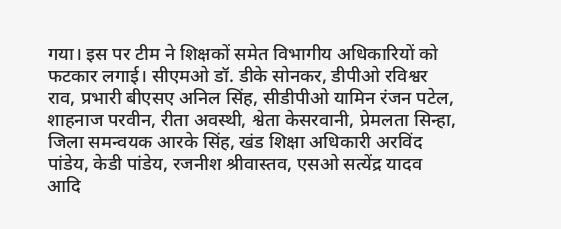गया। इस पर टीम ने शिक्षकों समेत विभागीय अधिकारियों को फटकार लगाई। सीएमओ डॉ. डीके सोनकर, डीपीओ रविश्वर राव, प्रभारी बीएसए अनिल सिंह, सीडीपीओ यामिन रंजन पटेल, शाहनाज परवीन, रीता अवस्थी, श्वेता केसरवानी, प्रेमलता सिन्हा, जिला समन्वयक आरके सिंह, खंड शिक्षा अधिकारी अरविंद पांडेय, केडी पांडेय, रजनीश श्रीवास्तव, एसओ सत्येंद्र यादव आदि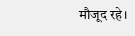मौजूद रहे।